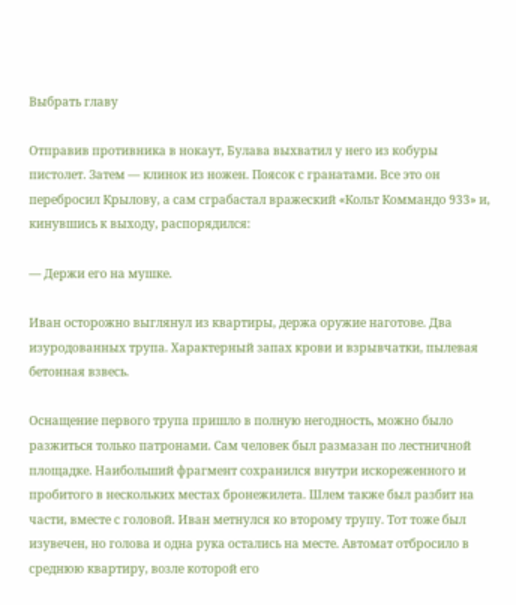Выбрать главу

Отправив противника в нокаут, Булава выхватил у него из кобуры пистолет. Затем — клинок из ножен. Поясок с гранатами. Все это он перебросил Крылову, а сам сграбастал вражеский «Кольт Коммандо 933» и, кинувшись к выходу, распорядился:

— Держи его на мушке.

Иван осторожно выглянул из квартиры, держа оружие наготове. Два изуродованных трупа. Характерный запах крови и взрывчатки, пылевая бетонная взвесь.

Оснащение первого трупа пришло в полную негодность, можно было разжиться только патронами. Сам человек был размазан по лестничной площадке. Наибольший фрагмент сохранился внутри искореженного и пробитого в нескольких местах бронежилета. Шлем также был разбит на части, вместе с головой. Иван метнулся ко второму трупу. Тот тоже был изувечен, но голова и одна рука остались на месте. Автомат отбросило в среднюю квартиру, возле которой его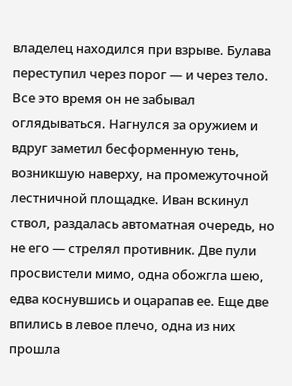владелец находился при взрыве. Булава переступил через порог — и через тело. Все это время он не забывал оглядываться. Нагнулся за оружием и вдруг заметил бесформенную тень, возникшую наверху, на промежуточной лестничной площадке. Иван вскинул ствол, раздалась автоматная очередь, но не его — стрелял противник. Две пули просвистели мимо, одна обожгла шею, едва коснувшись и оцарапав ее. Еще две впились в левое плечо, одна из них прошла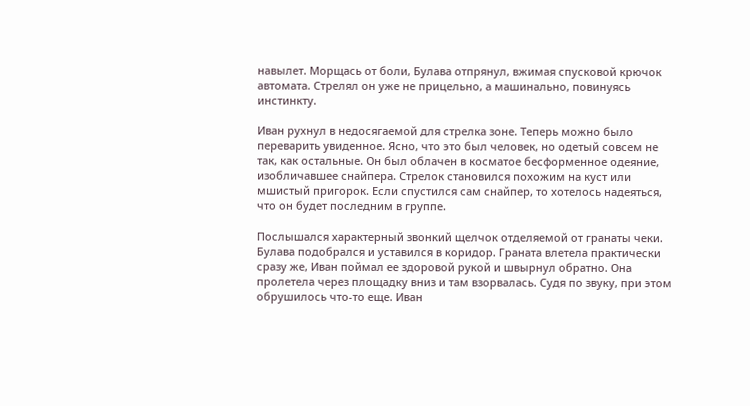навылет. Морщась от боли, Булава отпрянул, вжимая спусковой крючок автомата. Стрелял он уже не прицельно, а машинально, повинуясь инстинкту.

Иван рухнул в недосягаемой для стрелка зоне. Теперь можно было переварить увиденное. Ясно, что это был человек, но одетый совсем не так, как остальные. Он был облачен в косматое бесформенное одеяние, изобличавшее снайпера. Стрелок становился похожим на куст или мшистый пригорок. Если спустился сам снайпер, то хотелось надеяться, что он будет последним в группе.

Послышался характерный звонкий щелчок отделяемой от гранаты чеки. Булава подобрался и уставился в коридор. Граната влетела практически сразу же, Иван поймал ее здоровой рукой и швырнул обратно. Она пролетела через площадку вниз и там взорвалась. Судя по звуку, при этом обрушилось что-то еще. Иван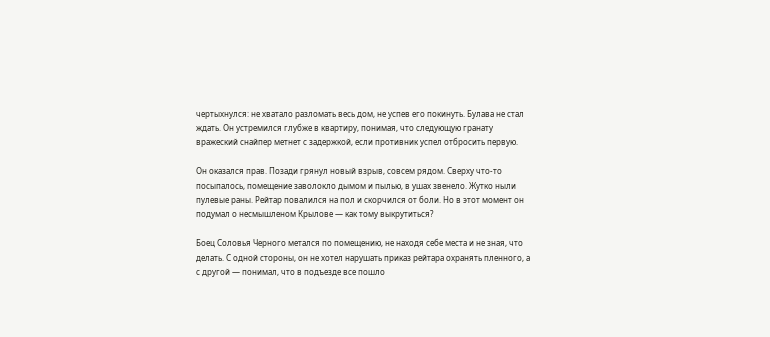чертыхнулся: не хватало разломать весь дом, не успев его покинуть. Булава не стал ждать. Он устремился глубже в квартиру, понимая, что следующую гранату вражеский снайпер метнет с задержкой, если противник успел отбросить первую.

Он оказался прав. Позади грянул новый взрыв, совсем рядом. Сверху что-то посыпалось, помещение заволокло дымом и пылью, в ушах звенело. Жутко ныли пулевые раны. Рейтар повалился на пол и скорчился от боли. Но в этот момент он подумал о несмышленом Крылове — как тому выкрутиться?

Боец Соловья Черного метался по помещению, не находя себе места и не зная, что делать. С одной стороны, он не хотел нарушать приказ рейтара охранять пленного, а с другой — понимал, что в подъезде все пошло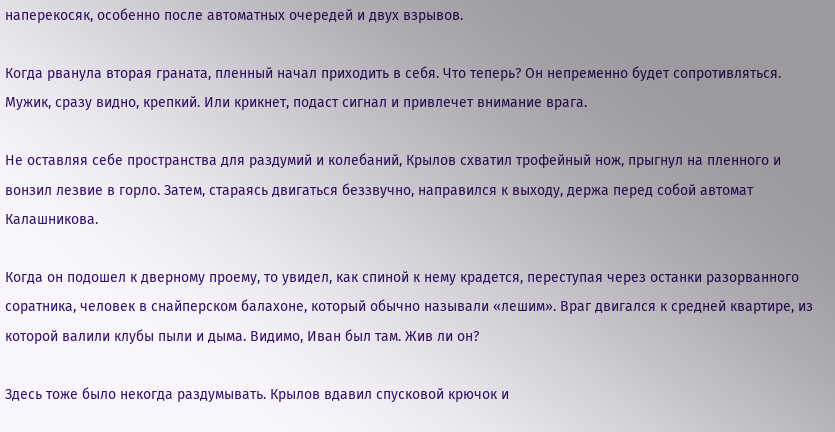наперекосяк, особенно после автоматных очередей и двух взрывов.

Когда рванула вторая граната, пленный начал приходить в себя. Что теперь? Он непременно будет сопротивляться. Мужик, сразу видно, крепкий. Или крикнет, подаст сигнал и привлечет внимание врага.

Не оставляя себе пространства для раздумий и колебаний, Крылов схватил трофейный нож, прыгнул на пленного и вонзил лезвие в горло. Затем, стараясь двигаться беззвучно, направился к выходу, держа перед собой автомат Калашникова.

Когда он подошел к дверному проему, то увидел, как спиной к нему крадется, переступая через останки разорванного соратника, человек в снайперском балахоне, который обычно называли «лешим». Враг двигался к средней квартире, из которой валили клубы пыли и дыма. Видимо, Иван был там. Жив ли он?

Здесь тоже было некогда раздумывать. Крылов вдавил спусковой крючок и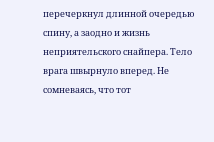перечеркнул длинной очередью спину, а заодно и жизнь неприятельского снайпера. Тело врага швырнуло вперед. Не сомневаясь, что тот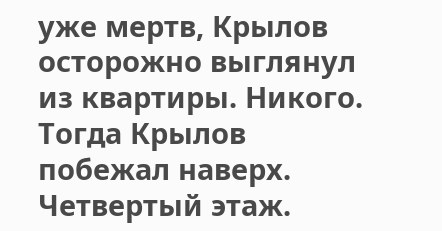уже мертв, Крылов осторожно выглянул из квартиры. Никого. Тогда Крылов побежал наверх. Четвертый этаж.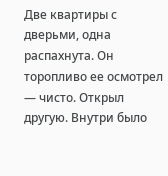Две квартиры с дверьми, одна распахнута. Он торопливо ее осмотрел — чисто. Открыл другую. Внутри было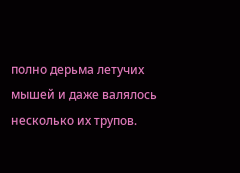полно дерьма летучих мышей и даже валялось несколько их трупов.